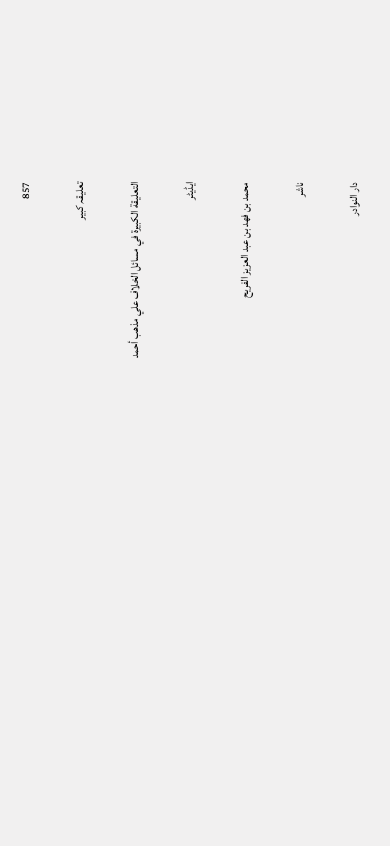857

تعلیقہ کبیر

التعليقة الكبيرة في مسائل الخلاف علي مذهب أحمد

ایڈیٹر

محمد بن فهد بن عبد العزيز الفريح

ناشر

دار النوادر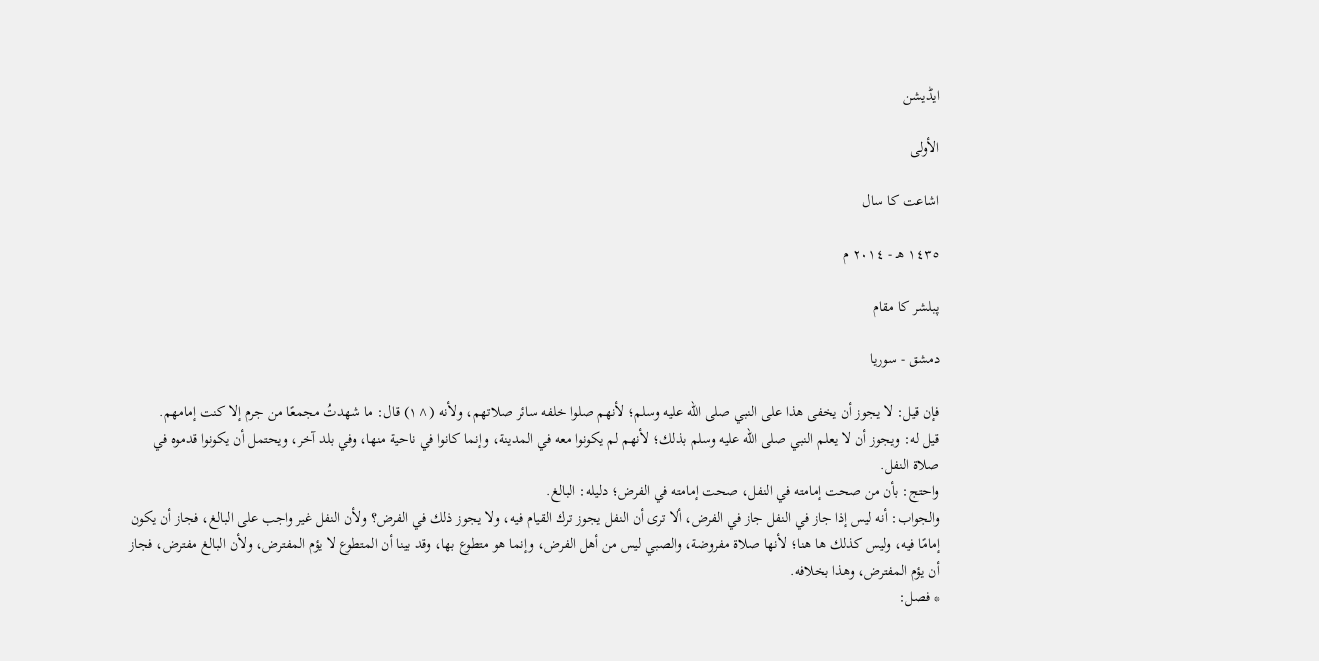ایڈیشن

الأولى

اشاعت کا سال

١٤٣٥ هـ - ٢٠١٤ م

پبلشر کا مقام

دمشق - سوريا

فإن قيل: لا يجوز أن يخفى هذا على النبي صلى الله عليه وسلم؛ لأنهم صلوا خلفه سائر صلاتهم، ولأنه (^١) قال: ما شهدتُ مجمعًا من جرم إلا كنت إمامهم.
قيل له: ويجوز أن لا يعلم النبي صلى الله عليه وسلم بذلك؛ لأنهم لم يكونوا معه في المدينة، وإنما كانوا في ناحية منها، وفي بلد آخر، ويحتمل أن يكونوا قدموه في صلاة النفل.
واحتج: بأن من صحت إمامته في النفل، صحت إمامته في الفرض؛ دليله: البالغ.
والجواب: أنه ليس إذا جاز في النفل جاز في الفرض، ألا ترى أن النفل يجوز ترك القيام فيه، ولا يجوز ذلك في الفرض؟ ولأن النفل غير واجب على البالغ، فجاز أن يكون إمامًا فيه، وليس كذلك ها هنا؛ لأنها صلاة مفروضة، والصبي ليس من أهل الفرض، وإنما هو متطوع بها، وقد بينا أن المتطوع لا يؤم المفترض، ولأن البالغ مفترض، فجاز أن يؤم المفترض، وهذا بخلافه.
* فصل: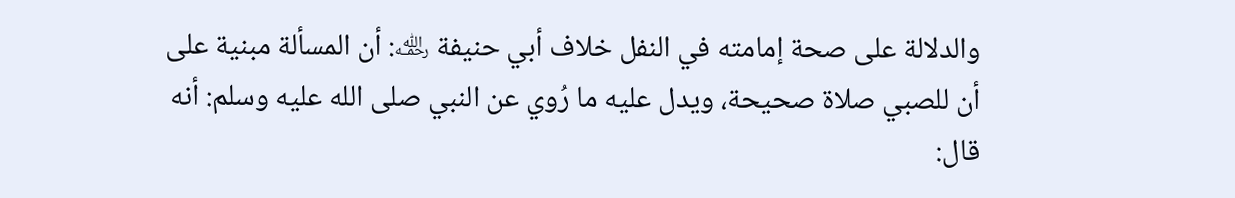والدلالة على صحة إمامته في النفل خلاف أبي حنيفة ﵀: أن المسألة مبنية على أن للصبي صلاة صحيحة، ويدل عليه ما رُوي عن النبي صلى الله عليه وسلم: أنه قال: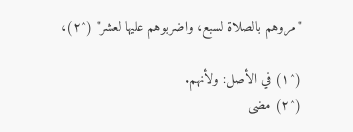"مروهم بالصلاة لسبع، واضربوهم عليها لعشر" (^٢)،

(^١) في الأصل: ولأنهم.
(^٢) مضى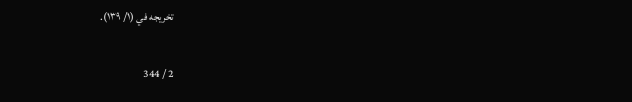تخريجه في (١/ ١٣٩).

2 / 344